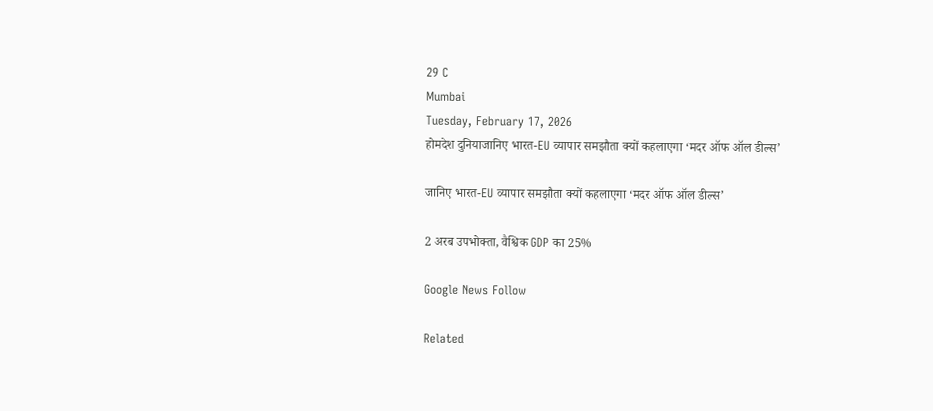29 C
Mumbai
Tuesday, February 17, 2026
होमदेश दुनियाजानिए भारत-EU व्यापार समझौता क्यों कहलाएगा ‘मदर ऑफ ऑल डील्स’

जानिए भारत-EU व्यापार समझौता क्यों कहलाएगा ‘मदर ऑफ ऑल डील्स’

2 अरब उपभोक्ता, वैश्विक GDP का 25%

Google News Follow

Related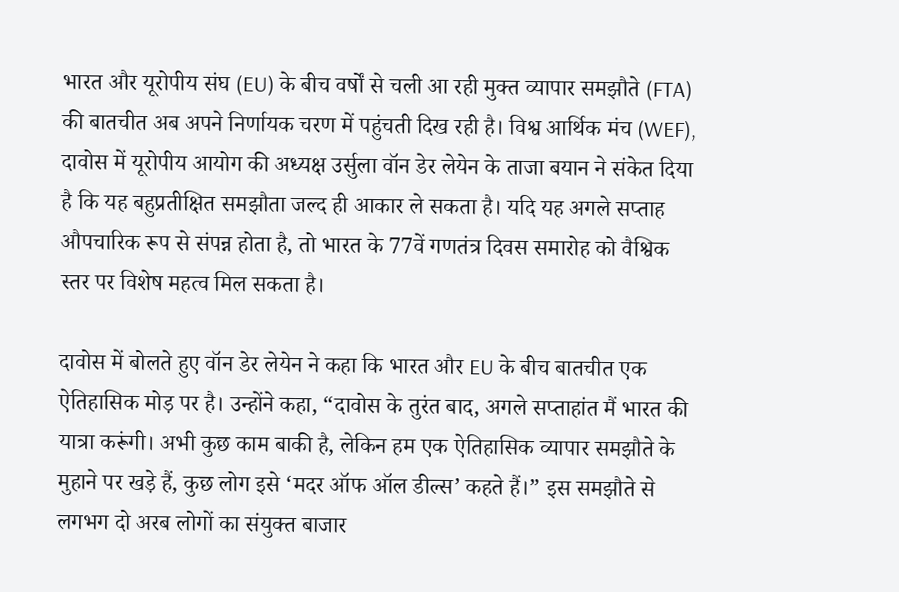भारत और यूरोपीय संघ (EU) के बीच वर्षों से चली आ रही मुक्त व्यापार समझौते (FTA) की बातचीत अब अपने निर्णायक चरण में पहुंचती दिख रही है। विश्व आर्थिक मंच (WEF), दावोस में यूरोपीय आयोग की अध्यक्ष उर्सुला वॉन डेर लेयेन के ताजा बयान ने संकेत दिया है कि यह बहुप्रतीक्षित समझौता जल्द ही आकार ले सकता है। यदि यह अगले सप्ताह औपचारिक रूप से संपन्न होता है, तो भारत के 77वें गणतंत्र दिवस समारोह को वैश्विक स्तर पर विशेष महत्व मिल सकता है।

दावोस में बोलते हुए वॉन डेर लेयेन ने कहा कि भारत और EU के बीच बातचीत एक ऐतिहासिक मोड़ पर है। उन्होंने कहा, “दावोस के तुरंत बाद, अगले सप्ताहांत मैं भारत की यात्रा करूंगी। अभी कुछ काम बाकी है, लेकिन हम एक ऐतिहासिक व्यापार समझौते के मुहाने पर खड़े हैं, कुछ लोग इसे ‘मदर ऑफ ऑल डील्स’ कहते हैं।” इस समझौते से लगभग दो अरब लोगों का संयुक्त बाजार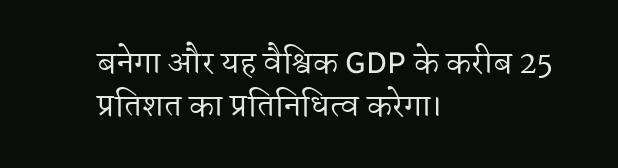बनेगा और यह वैश्विक GDP के करीब 25 प्रतिशत का प्रतिनिधित्व करेगा।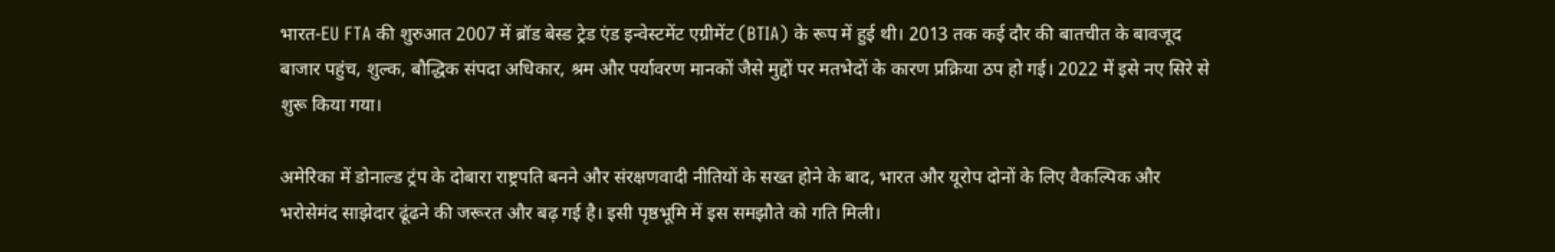भारत-EU FTA की शुरुआत 2007 में ब्रॉड बेस्ड ट्रेड एंड इन्वेस्टमेंट एग्रीमेंट (BTIA) के रूप में हुई थी। 2013 तक कई दौर की बातचीत के बावजूद बाजार पहुंच, शुल्क, बौद्धिक संपदा अधिकार, श्रम और पर्यावरण मानकों जैसे मुद्दों पर मतभेदों के कारण प्रक्रिया ठप हो गई। 2022 में इसे नए सिरे से शुरू किया गया।

अमेरिका में डोनाल्ड ट्रंप के दोबारा राष्ट्रपति बनने और संरक्षणवादी नीतियों के सख्त होने के बाद, भारत और यूरोप दोनों के लिए वैकल्पिक और भरोसेमंद साझेदार ढूंढने की जरूरत और बढ़ गई है। इसी पृष्ठभूमि में इस समझौते को गति मिली।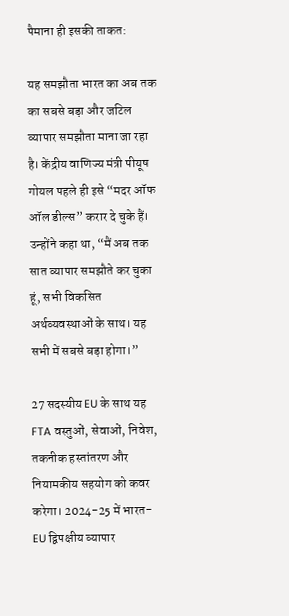पैमाना ही इसकी ताकत:

यह समझौता भारत का अब तक का सबसे बड़ा और जटिल व्यापार समझौता माना जा रहा है। केंद्रीय वाणिज्य मंत्री पीयूष गोयल पहले ही इसे “मदर ऑफ ऑल डील्स” करार दे चुके हैं। उन्होंने कहा था, “मैं अब तक सात व्यापार समझौते कर चुका हूं, सभी विकसित अर्थव्यवस्थाओं के साथ। यह सभी में सबसे बड़ा होगा।”

27 सदस्यीय EU के साथ यह FTA वस्तुओं, सेवाओं, निवेश, तकनीक हस्तांतरण और नियामकीय सहयोग को कवर करेगा। 2024-25 में भारत-EU द्विपक्षीय व्यापार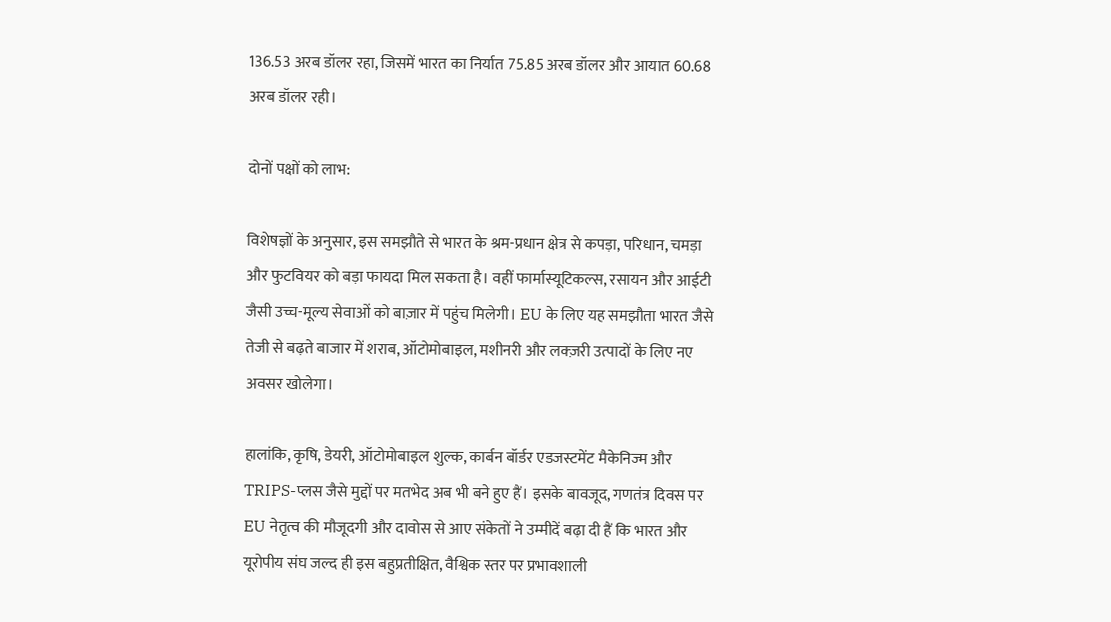136.53 अरब डॉलर रहा, जिसमें भारत का निर्यात 75.85 अरब डॉलर और आयात 60.68 अरब डॉलर रही।

दोनों पक्षों को लाभ:

विशेषज्ञों के अनुसार, इस समझौते से भारत के श्रम-प्रधान क्षेत्र से कपड़ा, परिधान, चमड़ा और फुटवियर को बड़ा फायदा मिल सकता है। वहीं फार्मास्यूटिकल्स, रसायन और आईटी जैसी उच्च-मूल्य सेवाओं को बाज़ार में पहुंच मिलेगी। EU के लिए यह समझौता भारत जैसे तेजी से बढ़ते बाजार में शराब, ऑटोमोबाइल, मशीनरी और लक्ज़री उत्पादों के लिए नए अवसर खोलेगा।

हालांकि, कृषि, डेयरी, ऑटोमोबाइल शुल्क, कार्बन बॉर्डर एडजस्टमेंट मैकेनिज्म और TRIPS-प्लस जैसे मुद्दों पर मतभेद अब भी बने हुए हैं। इसके बावजूद, गणतंत्र दिवस पर EU नेतृत्व की मौजूदगी और दावोस से आए संकेतों ने उम्मीदें बढ़ा दी हैं कि भारत और यूरोपीय संघ जल्द ही इस बहुप्रतीक्षित, वैश्विक स्तर पर प्रभावशाली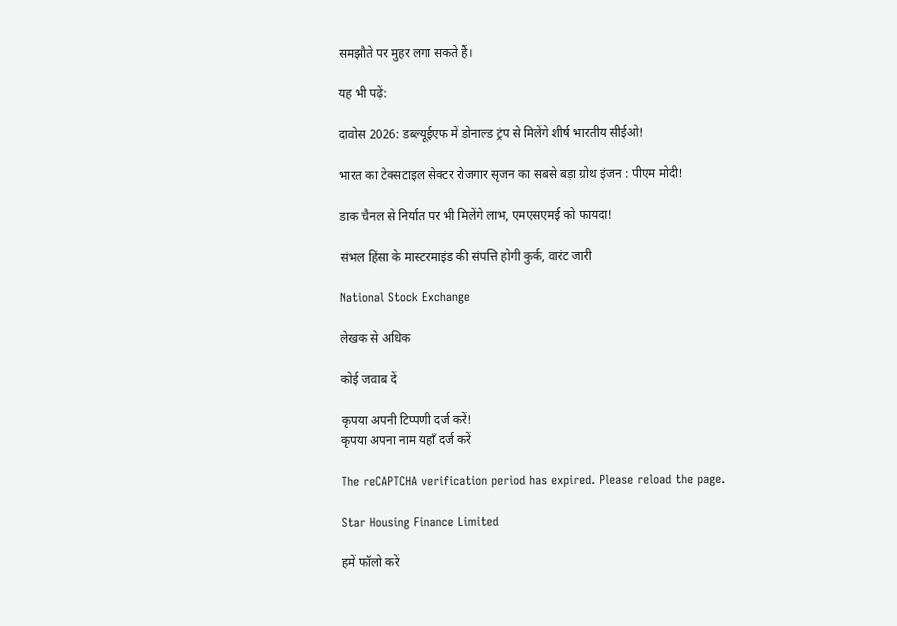समझौते पर मुहर लगा सकते हैं।

यह भी पढ़ें:

दावोस 2026: डब्ल्यूईएफ में डोनाल्ड ट्रंप से मिलेंगे शीर्ष भारतीय सीईओ!

भारत का टेक्सटाइल सेक्टर रोजगार सृजन का सबसे बड़ा ग्रोथ इंजन : पीएम मोदी!

डाक चैनल से निर्यात पर भी मिलेंगे लाभ, एमएसएमई को फायदा!

संभल हिंसा के मास्टरमाइंड की संपत्ति होगी कुर्क, वारंट जारी

National Stock Exchange

लेखक से अधिक

कोई जवाब दें

कृपया अपनी टिप्पणी दर्ज करें!
कृपया अपना नाम यहाँ दर्ज करें

The reCAPTCHA verification period has expired. Please reload the page.

Star Housing Finance Limited

हमें फॉलो करें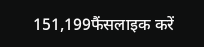151,199फैंसलाइक करें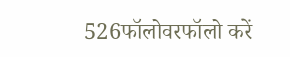526फॉलोवरफॉलो करें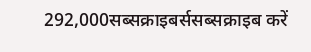292,000सब्सक्राइबर्ससब्सक्राइब करें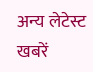अन्य लेटेस्ट खबरें